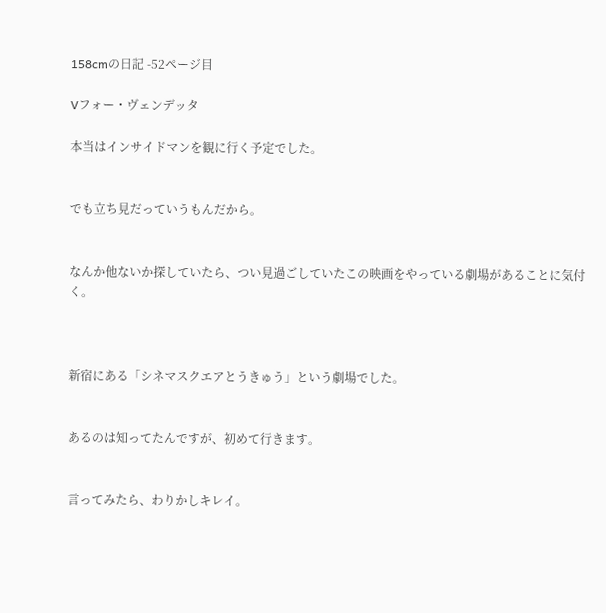158cmの日記 -52ページ目

Vフォー・ヴェンデッタ

本当はインサイドマンを観に行く予定でした。


でも立ち見だっていうもんだから。


なんか他ないか探していたら、つい見過ごしていたこの映画をやっている劇場があることに気付く。



新宿にある「シネマスクエアとうきゅう」という劇場でした。


あるのは知ってたんですが、初めて行きます。


言ってみたら、わりかしキレイ。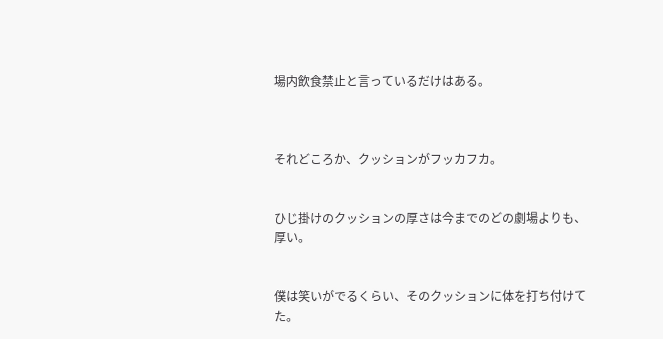場内飲食禁止と言っているだけはある。



それどころか、クッションがフッカフカ。


ひじ掛けのクッションの厚さは今までのどの劇場よりも、厚い。


僕は笑いがでるくらい、そのクッションに体を打ち付けてた。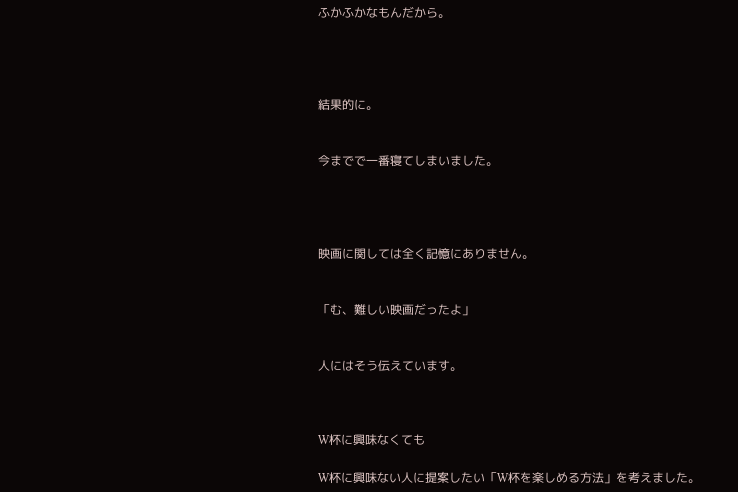ふかふかなもんだから。




結果的に。


今までで一番寝てしまいました。




映画に関しては全く記憶にありません。


「む、難しい映画だったよ」


人にはそう伝えています。



W杯に興味なくても

W杯に興味ない人に提案したい「W杯を楽しめる方法」を考えました。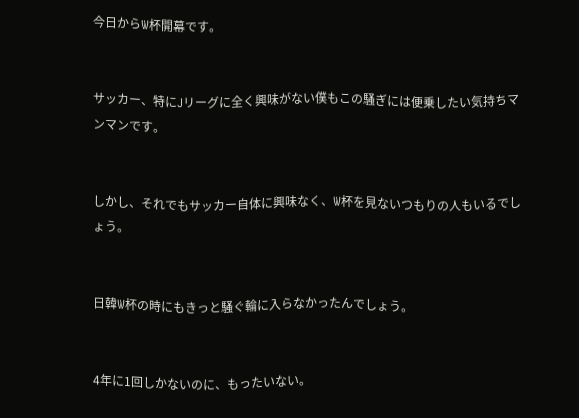今日からW杯開幕です。


サッカー、特にJリーグに全く興味がない僕もこの騒ぎには便乗したい気持ちマンマンです。


しかし、それでもサッカー自体に興味なく、W杯を見ないつもりの人もいるでしょう。


日韓W杯の時にもきっと騒ぐ輪に入らなかったんでしょう。


4年に1回しかないのに、もったいない。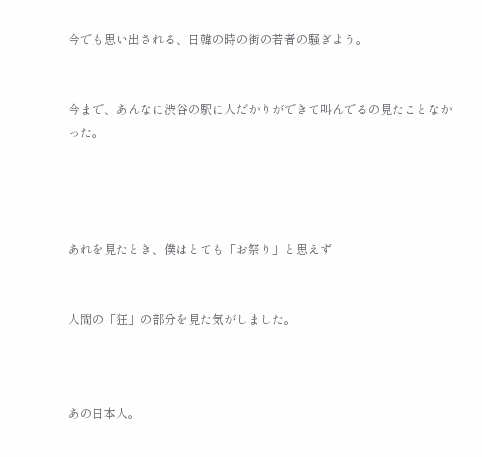今でも思い出される、日韓の時の街の若者の騒ぎよう。


今まで、あんなに渋谷の駅に人だかりができて叫んでるの見たことなかった。




あれを見たとき、僕はとても「お祭り」と思えず


人間の「狂」の部分を見た気がしました。



あの日本人。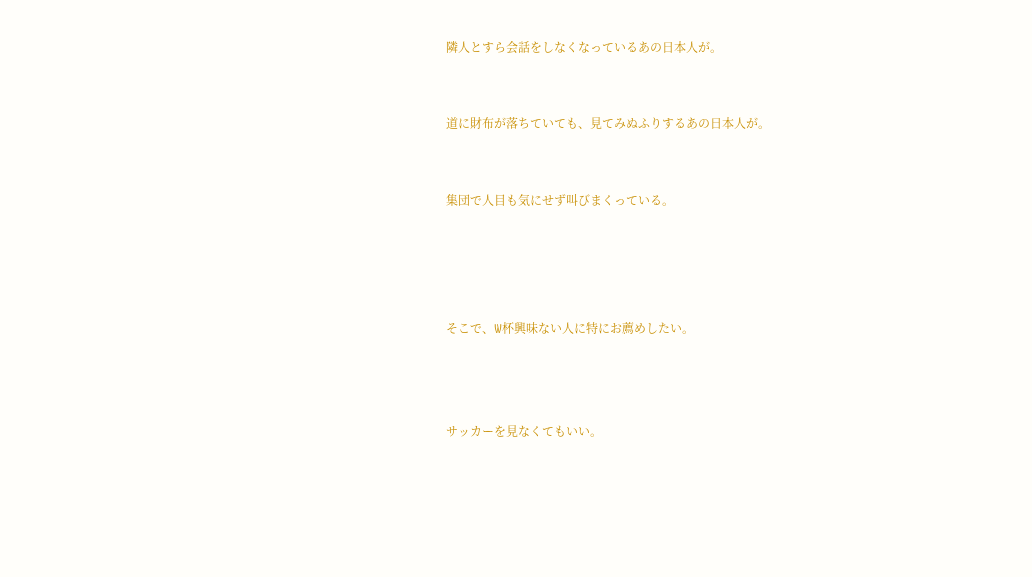隣人とすら会話をしなくなっているあの日本人が。


道に財布が落ちていても、見てみぬふりするあの日本人が。


集団で人目も気にせず叫びまくっている。




そこで、W杯興味ない人に特にお薦めしたい。



サッカーを見なくてもいい。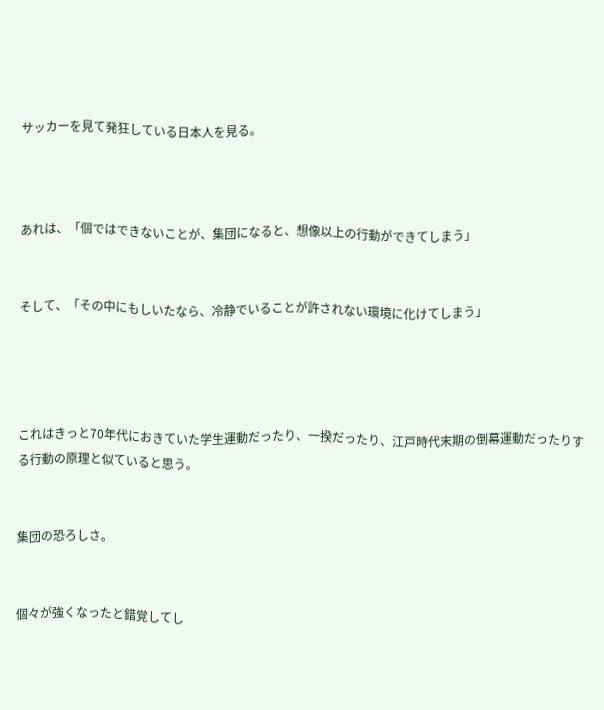サッカーを見て発狂している日本人を見る。



あれは、「個ではできないことが、集団になると、想像以上の行動ができてしまう」


そして、「その中にもしいたなら、冷静でいることが許されない環境に化けてしまう」




これはきっと70年代におきていた学生運動だったり、一揆だったり、江戸時代末期の倒幕運動だったりする行動の原理と似ていると思う。


集団の恐ろしさ。


個々が強くなったと錯覚してし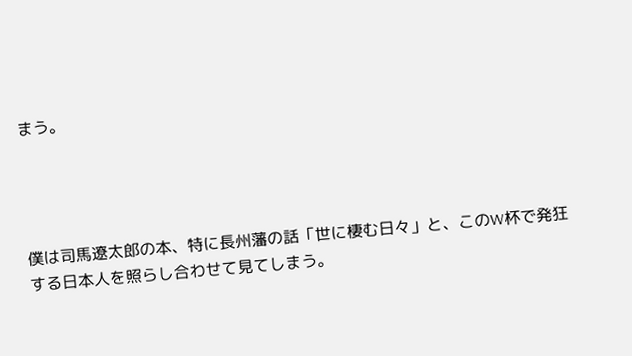まう。




僕は司馬遼太郎の本、特に長州藩の話「世に棲む日々」と、このW杯で発狂する日本人を照らし合わせて見てしまう。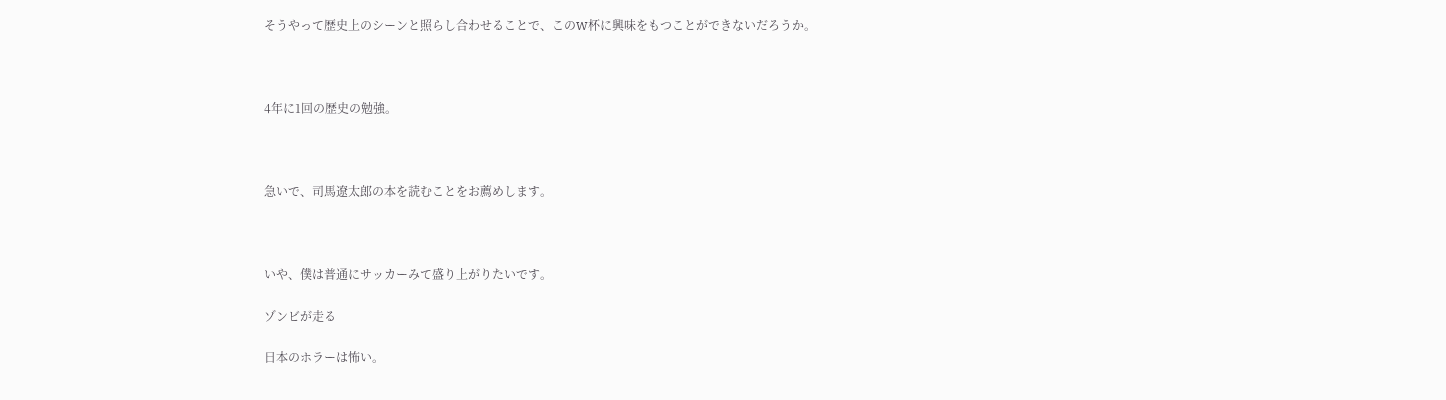そうやって歴史上のシーンと照らし合わせることで、このW杯に興味をもつことができないだろうか。



4年に1回の歴史の勉強。



急いで、司馬遼太郎の本を読むことをお薦めします。



いや、僕は普通にサッカーみて盛り上がりたいです。

ゾンビが走る

日本のホラーは怖い。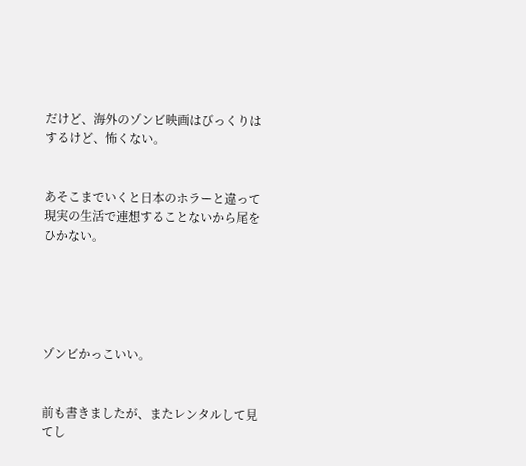だけど、海外のゾンビ映画はびっくりはするけど、怖くない。


あそこまでいくと日本のホラーと違って現実の生活で連想することないから尾をひかない。





ゾンビかっこいい。


前も書きましたが、またレンタルして見てし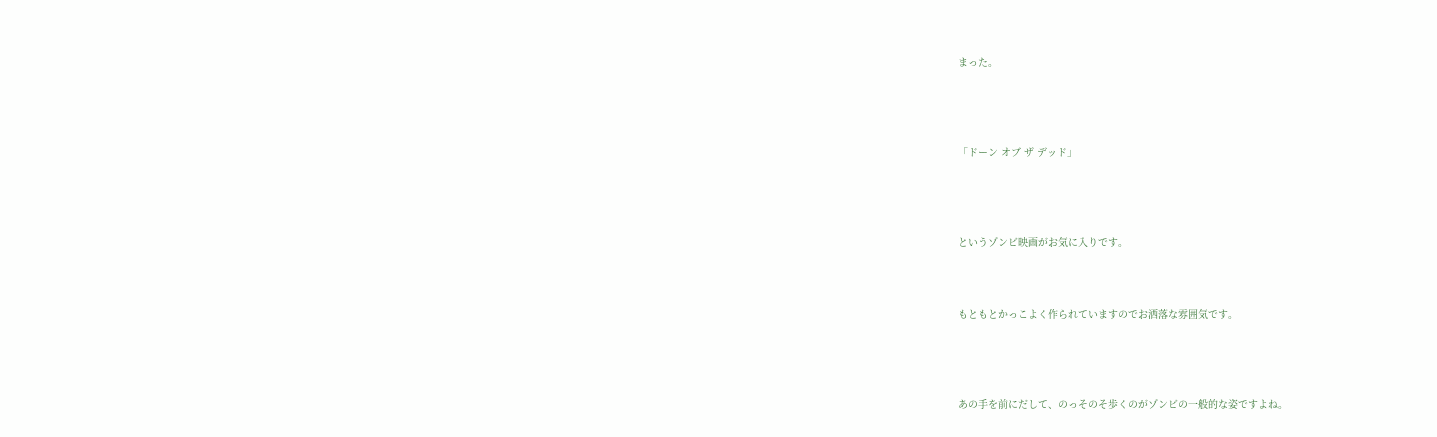まった。




「ドーン オブ ザ デッド」




というゾンビ映画がお気に入りです。



もともとかっこよく作られていますのでお洒落な雰囲気です。




あの手を前にだして、のっそのそ歩くのがゾンビの一般的な姿ですよね。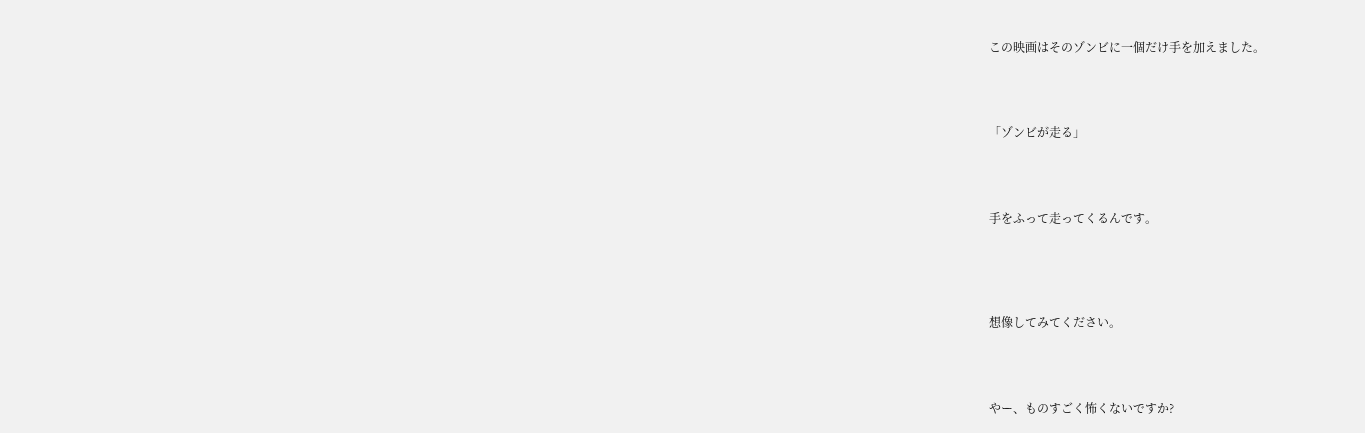この映画はそのゾンビに一個だけ手を加えました。




「ゾンビが走る」




手をふって走ってくるんです。





想像してみてください。




やー、ものすごく怖くないですか?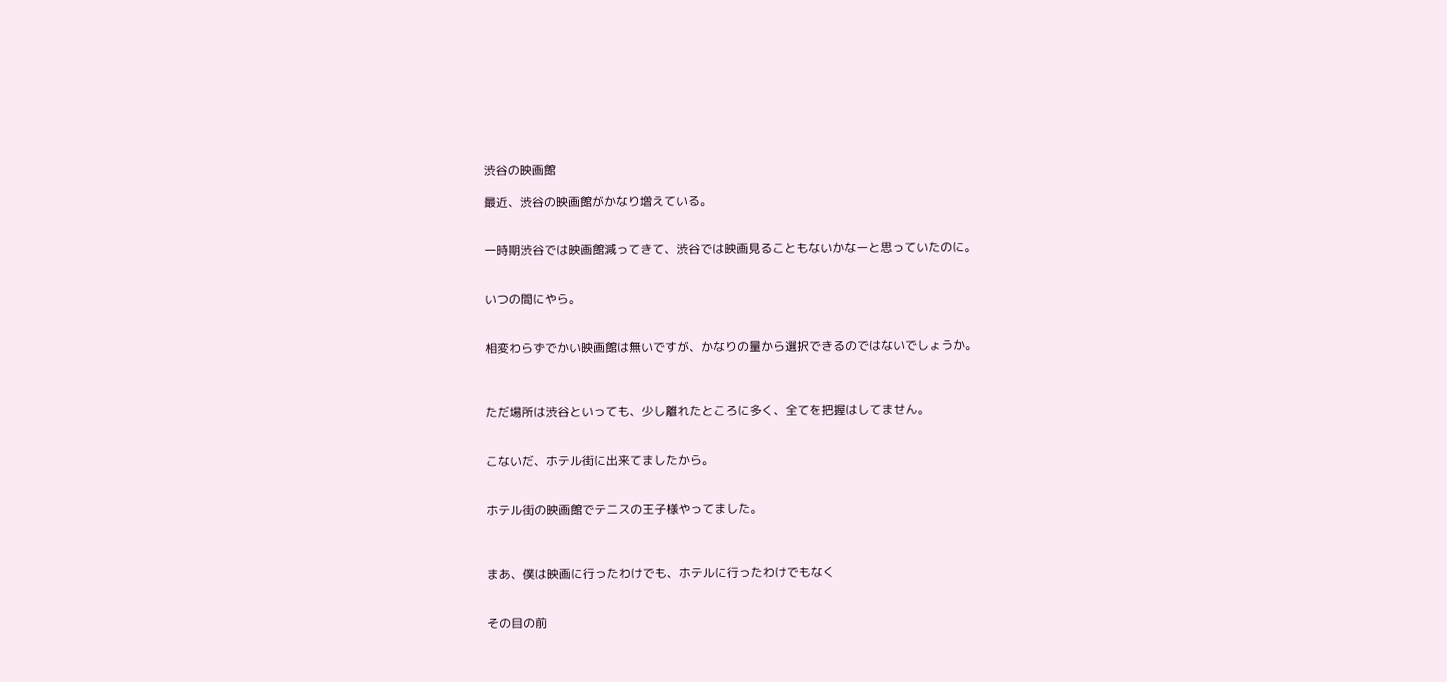渋谷の映画館

最近、渋谷の映画館がかなり増えている。


一時期渋谷では映画館減ってきて、渋谷では映画見ることもないかなーと思っていたのに。


いつの間にやら。


相変わらずでかい映画館は無いですが、かなりの量から選択できるのではないでしょうか。



ただ場所は渋谷といっても、少し離れたところに多く、全てを把握はしてません。


こないだ、ホテル街に出来てましたから。


ホテル街の映画館でテニスの王子様やってました。



まあ、僕は映画に行ったわけでも、ホテルに行ったわけでもなく


その目の前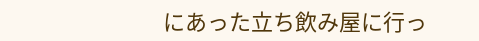にあった立ち飲み屋に行っ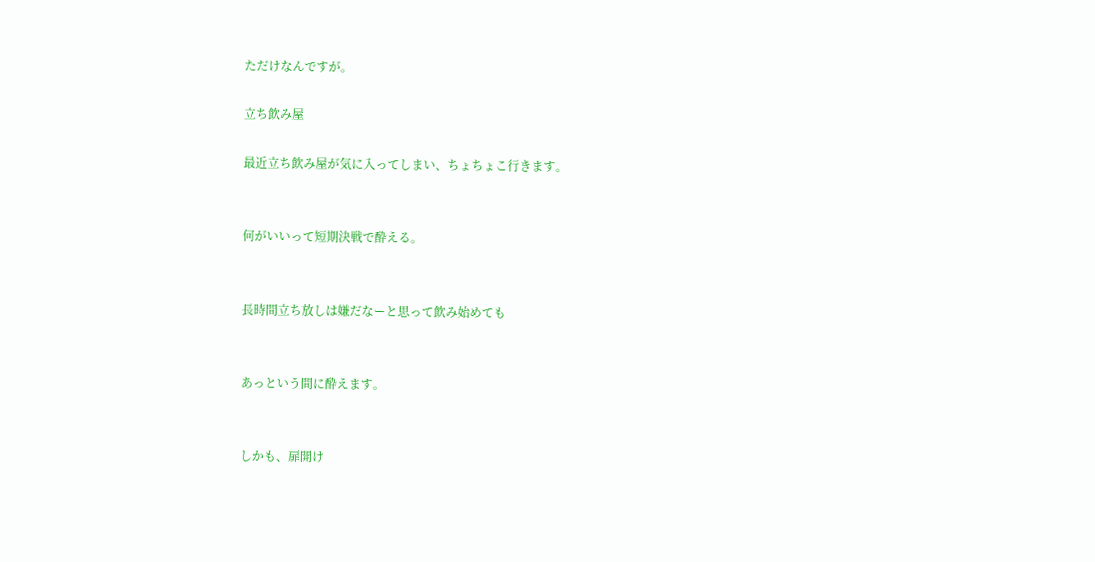ただけなんですが。

立ち飲み屋

最近立ち飲み屋が気に入ってしまい、ちょちょこ行きます。


何がいいって短期決戦で酔える。


長時間立ち放しは嫌だなーと思って飲み始めても


あっという間に酔えます。


しかも、扉開け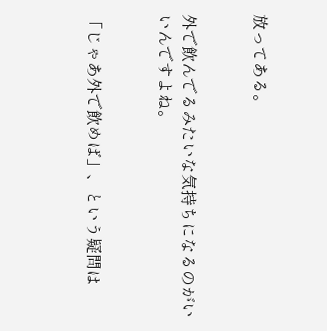放ってある。


外で飲んでるみたいな気持ちになるのがいいんですよね。


「じゃあ外で飲めば」、という疑問は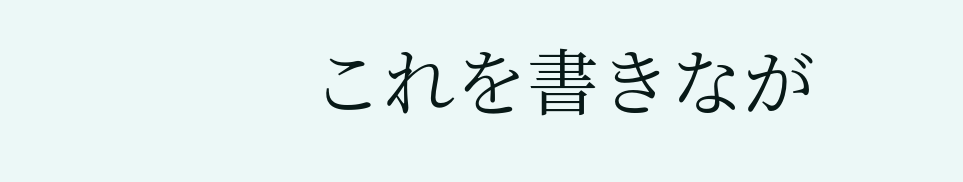これを書きなが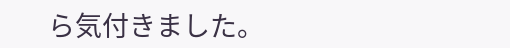ら気付きました。